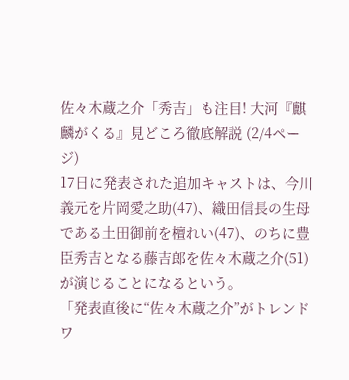佐々木蔵之介「秀吉」も注目! 大河『麒麟がくる』見どころ徹底解説 (2/4ページ)
17日に発表された追加キャストは、今川義元を片岡愛之助(47)、織田信長の生母である土田御前を檀れい(47)、のちに豊臣秀吉となる藤吉郎を佐々木蔵之介(51)が演じることになるという。
「発表直後に“佐々木蔵之介”がトレンドワ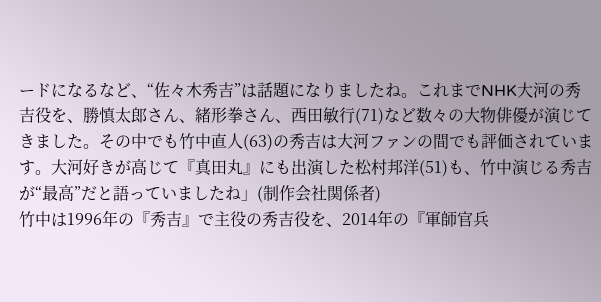ードになるなど、“佐々木秀吉”は話題になりましたね。これまでNHK大河の秀吉役を、勝慎太郎さん、緒形拳さん、西田敏行(71)など数々の大物俳優が演じてきました。その中でも竹中直人(63)の秀吉は大河ファンの間でも評価されています。大河好きが高じて『真田丸』にも出演した松村邦洋(51)も、竹中演じる秀吉が“最高”だと語っていましたね」(制作会社関係者)
竹中は1996年の『秀吉』で主役の秀吉役を、2014年の『軍師官兵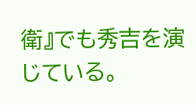衛』でも秀吉を演じている。